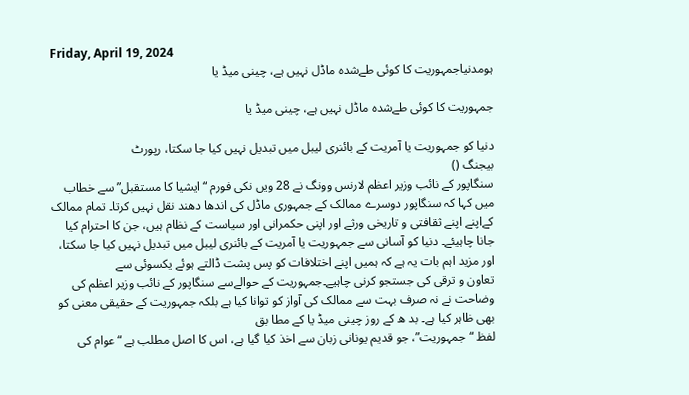Friday, April 19, 2024
ہومدنیاجمہوریت کا کوئی طےشدہ ماڈل نہیں ہے، چینی میڈ یا

جمہوریت کا کوئی طےشدہ ماڈل نہیں ہے، چینی میڈ یا

دنیا کو جمہوریت یا آمریت کے بائنری لیبل میں تبدیل نہیں کیا جا سکتا، رپورٹ
بیجنگ ()
سنگاپور کے نائب وزیر اعظم لارنس وونگ نے 28 ویں نکی فورم “ایشیا کا مستقبل” سے خطاب میں کہا کہ سنگاپور دوسرے ممالک کے جمہوری ماڈل کی اندھا دھند نقل نہیں کرتا۔ تمام ممالک کےاپنے اپنے ثقافتی و تاریخی ورثے اور اپنی حکمرانی اور سیاست کے نظام ہیں، جن کا احترام کیا جانا چاہیئے۔ دنیا کو آسانی سے جمہوریت یا آمریت کے بائنری لیبل میں تبدیل نہیں کیا جا سکتا، اور مزید اہم بات یہ ہے کہ ہمیں اپنے اختلافات کو پس پشت ڈالتے ہوئے یکسوئی سے
تعاون و ترقی کی جستجو کرنی چاہیے۔جمہوریت کے حوالےسے سنگاپور کے نائب وزیر اعظم کی وضاحت نے نہ صرف بہت سے ممالک کی آواز کو توانا کیا ہے بلکہ جمہوریت کے حقیقی معنی کو بھی ظاہر کیا ہے۔ بد ھ کے روز چینی میڈ یا کے مطا بق
لفظ “جمہوریت”، جو قدیم یونانی زبان سے اخذ کیا گیا ہے، اس کا اصل مطلب ہے “عوام کی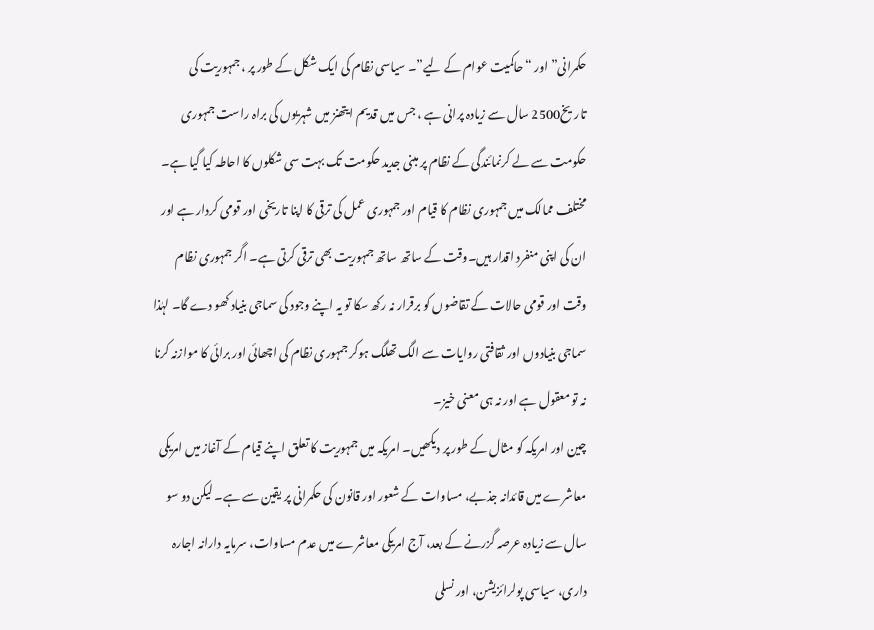حکمرانی” اور “حاکمیت عوام کے لیے”۔ سیاسی نظام کی ایک شکل کے طور پر ، جمہوریت کی تاریخ2500 سال سے زیادہ پرانی ہے ، جس میں قدیم ایتھنز میں شہریوں کی براہ راست جمہوری حکومت سے لے کرنمائندگی کے نظام پر مبنی جدید حکومت تک بہت سی شکلوں کا احاطہ کیا گیا ہے۔ مختلف ممالک میں جمہوری نظام کا قیام اور جمہوری عمل کی ترقی کا اپنا تاریخی اور قومی کردار ہے اور ان کی اپنی منفرد اقدار ہیں۔وقت کے ساتھ ساتھ جمہوریت بھی ترقی کرتی ہے۔ اگر جمہوری نظام وقت اور قومی حالات کے تقاضوں کو برقرار نہ رکھ سکا تو یہ اپنے وجود کی سماجی بنیاد کھو دے گا۔ لہٰذا سماجی بنیادوں اور ثقافتی روایات سے الگ تھلگ ہوکر جمہوری نظام کی اچھائی اور برائی کا موازنہ کرنا نہ تو معقول ہے اور نہ ہی معنی خیز۔
چین اور امریکہ کو مثال کے طور پر دیکھیں۔ امریکہ میں جمہوریت کا تعلق اپنے قیام کے آغاز میں امریکی معاشرے میں قائدانہ جذبے، مساوات کے شعور اور قانون کی حکمرانی پر یقین سے ہے۔ لیکن دو سو سال سے زیادہ عرصہ گزرنے کے بعد، آج امریکی معاشرے میں عدم مساوات، سرمایہ دارانہ اجارہ داری، سیاسی پولرائزیشن، اور نسلی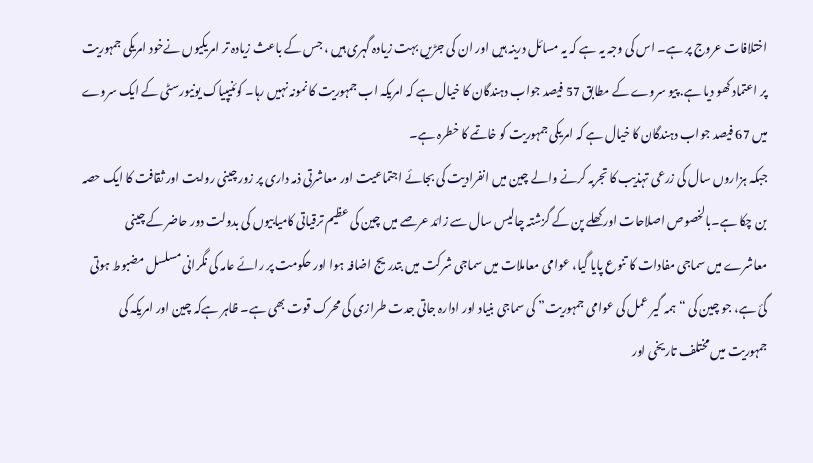اختلافات عروج پر ہے۔ اس کی وجہ یہ ہے کہ یہ مسائل درینہ ہیں اور ان کی جڑیں بہت زیادہ گہری ہیں ، جس کے باعث زیادہ تر امریکیوں نےخود امریکی جمہوریت پر اعتماد کھو دیا ہے. پیو سروے کے مطابق 57 فیصد جواب دہندگان کا خیال ہے کہ امریکہ اب جمہوریت کا نمونہ نہیں رہا۔ کوئنیپیاک یونیورسٹی کے ایک سروے میں 67 فیصد جواب دہندگان کا خیال ہے کہ امریکی جمہوریت کو خاتمے کا خطرہ ہے۔
جبکہ ہزاروں سال کی زرعی تہذیب کا تجربہ کرنے والے چین میں انفرادیت کی بجائے اجتماعیت اور معاشرتی ذمہ داری پر زور چینی روایت اور ثقافت کا ایک حصہ بن چکا ہے۔بالخصوص اصلاحات اور کھلے پن کے گزشتہ چالیس سال سے زائد عرصے میں چین کی عظیم ترقیاتی کامیابیوں کی بدولت دور حاضر کے چینی معاشرے میں سماجی مفادات کا تنوع پایا گیا، عوامی معاملات میں سماجی شرکت میں بتدریج اضافہ ہوا اور حکومت پر رائے عامہ کی نگرانی مسلسل مضبوط ہوتی گئ ہے، جو چین کی “ہمہ گیر عمل کی عوامی جمہوریت” کی سماجی بنیاد اور ادارہ جاتی جدت طرازی کی محرک قوت بھی ہے۔ ظاہر ہےکہ چین اور امریکہ کی جمہوریت میں مختلف تاریخی اور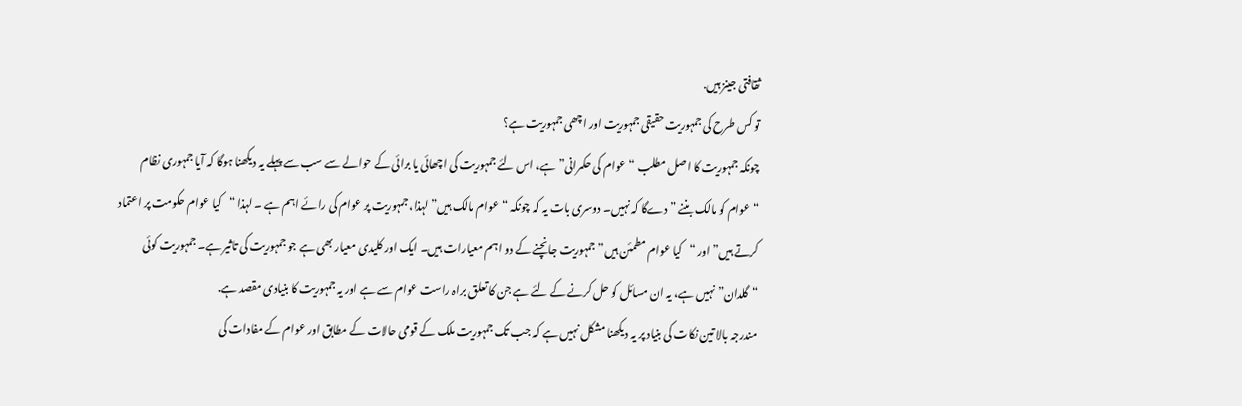ثقافتی جینز ہیں.
تو کس طرح کی جمہوریت حقیقی جمہوریت اور اچھی جمہوریت ہے؟
چونکہ جمہوریت کا اصل مطلب “عوام کی حکمرانی” ہے، اس لئے جمہوریت کی اچھائی یا برائی کے حوالے سے سب سے پہلے یہ دیکھنا ہوگا کہ آیا جمہوری نظام “عوام کو مالک بننے ” دےگا کہ نہیں۔ دوسری بات یہ کہ چونکہ “عوام مالک ہیں” لہذا، جمہوریت پر عوام کی رائے اہم ہے ۔ لہذا “کیا عوام حکومت پر اعتماد کرتے ہیں” اور “کیا عوام مطمئن ہیں” جمہوریت جانچنے کے دو اہم معیارات ہیں۔ ایک اور کلیدی معیار بھی ہے جو جمہوریت کی تاثیر ہے۔ جمہوریت کوئی “گلدان” نہیں ہے، یہ ان مسائل کو حل کرنے کے لئے ہے جن کا تعلق براہ راست عوام سے ہے اور یہ جمہوریت کا بنیادی مقصد ہے.
مندرجہ بالا تین نکات کی بنیاد پر یہ دیکھنا مشکل نہیں ہے کہ جب تک جمہوریت ملک کے قومی حالات کے مطابق اور عوام کے مفادات کی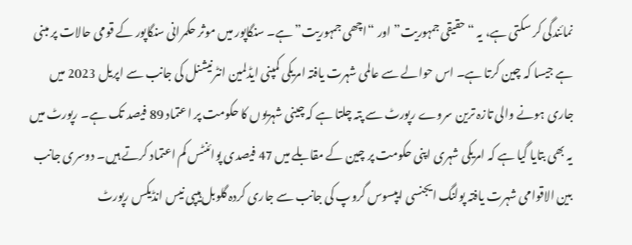نمائندگی کر سکتی ہے، یہ “حقیقی جمہوریت” اور “اچھی جمہوریت” ہے۔ سنگاپور میں موثر حکمرانی سنگاپور کے قومی حالات پر مبنی ہے جیسا کہ چین کرتا ہے۔ اس حوالے سے عالمی شہرت یافتہ امریکی کمپنی ایڈلمین انٹرنیشنل کی جانب سے اپریل 2023 میں جاری ہونے والی تازہ ترین سروے رپورٹ سے پتہ چلتا ہے کہ چینی شہریوں کا حکومت پر اعتماد 89 فیصد تک ہے۔ رپورٹ میں یہ بھی بتایا گیا ہے کہ امریکی شہری اپنی حکومت پر چین کے مقابلے میں 47 فیصدی پوائنٹس کم اعتماد کرتے ہیں۔ دوسری جانب بین الاقوامی شہرت یافتہ پولنگ ایجنسی ایپسوس گروپ کی جانب سے جاری کردہ گلوبل ہیپی نیس انڈیکس رپورٹ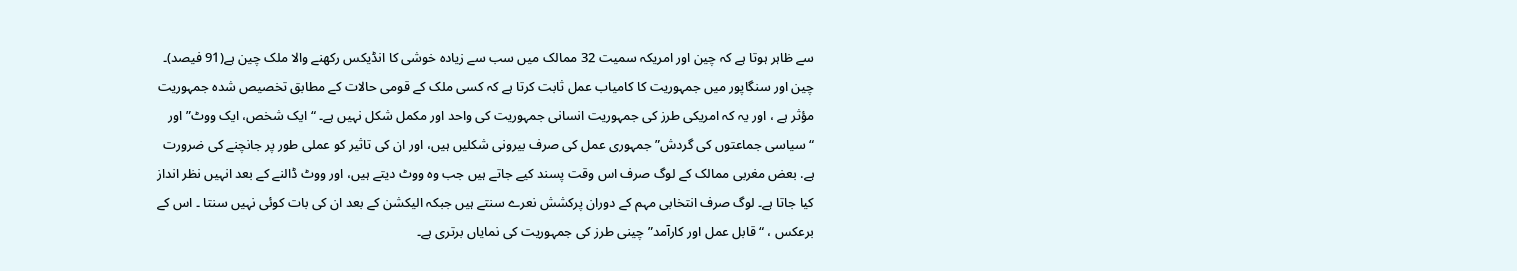سے ظاہر ہوتا ہے کہ چین اور امریکہ سمیت 32 ممالک میں سب سے زیادہ خوشی کا انڈیکس رکھنے والا ملک چین ہے(91 فیصد)۔
چین اور سنگاپور میں جمہوریت کا کامیاب عمل ثابت کرتا ہے کہ کسی ملک کے قومی حالات کے مطابق تخصیص شدہ جمہوریت مؤثر ہے ، اور یہ کہ امریکی طرز کی جمہوریت انسانی جمہوریت کی واحد اور مکمل شکل نہیں ہے۔ “ایک شخص، ایک ووٹ” اور “سیاسی جماعتوں کی گردش” جمہوری عمل کی صرف بیرونی شکلیں ہیں، اور ان کی تاثیر کو عملی طور پر جانچنے کی ضرورت ہے. بعض مغربی ممالک کے لوگ صرف اس وقت پسند کیے جاتے ہیں جب وہ ووٹ دیتے ہیں، اور ووٹ ڈالنے کے بعد انہیں نظر انداز کیا جاتا ہے۔ لوگ صرف انتخابی مہم کے دوران پرکشش نعرے سنتے ہیں جبکہ الیکشن کے بعد ان کی بات کوئی نہیں سنتا ۔ اس کے برعکس ، “قابل عمل اور کارآمد” چینی طرز کی جمہوریت کی نمایاں برتری ہے۔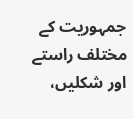جمہوریت کے مختلف راستے اور شکلیں،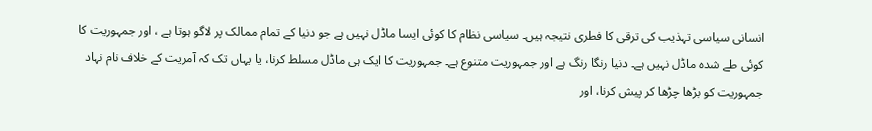انسانی سیاسی تہذیب کی ترقی کا فطری نتیجہ ہیں۔ سیاسی نظام کا کوئی ایسا ماڈل نہیں ہے جو دنیا کے تمام ممالک پر لاگو ہوتا ہے ، اور جمہوریت کا کوئی طے شدہ ماڈل نہیں ہے۔ دنیا رنگا رنگ ہے اور جمہوریت متنوع ہے۔ جمہوریت کا ایک ہی ماڈل مسلط کرنا، یا یہاں تک کہ آمریت کے خلاف نام نہاد جمہوریت کو بڑھا چڑھا کر پیش کرنا، اور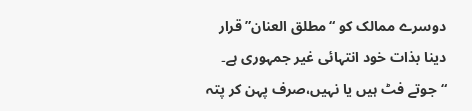دوسرے ممالک کو “مطلق العنان” قرار دینا بذات خود انتہائی غیر جمہوری ہے۔
“جوتے فٹ ہیں یا نہیں،صرف پہن کر پتہ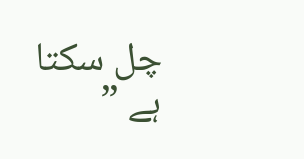چل سکتا ہے ”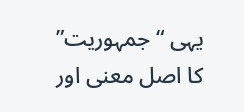یہی “جمہوریت” کا اصل معنی اور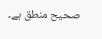صحیح منطق ہے۔